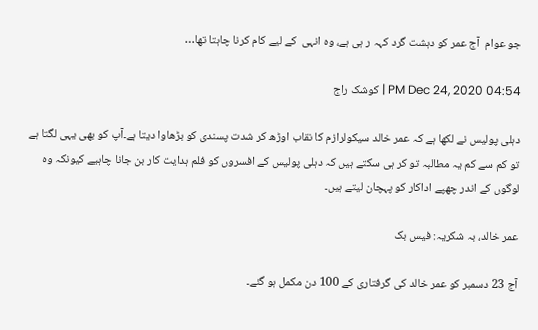جو عوام  آج عمر کو دہشت گرد کہہ ر ہی ہے، وہ انہی  کے لیے کام کرنا چاہتا تھا…

04:54 PM Dec 24, 2020 | کوشک راج

دہلی پولیس نے لکھا ہے کہ عمر خالد سیکولرازم کا نقاب اوڑھ کر شدت پسندی کو بڑھاوا دیتا ہے۔آپ کو بھی یہی لگتا ہے تو کم سے کم یہ مطالبہ تو کر ہی سکتے ہیں کہ دہلی پولیس کے افسروں کو فلم ہدایت کار بن جانا چاہیے کیونکہ وہ لوگوں کے اندر چھپے اداکار کو پہچان لیتے ہیں۔

عمر خالد، بہ شکریہ: فیس بک

آج 23 دسمبر کو عمر خالد کی گرفتاری کے 100 دن مکمل ہو گئے۔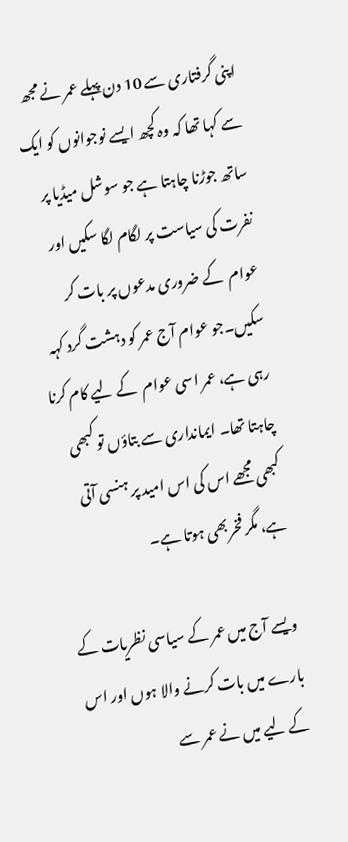اپنی گرفتاری سے 10 دن پہلے عمر نے مجھ سے کہا تھا کہ وہ کچھ ایسے نوجوانوں کو ایک ساتھ جوڑنا چاہتا ہے جو سوشل میڈیا پر نفرت کی سیاست پر لگام لگا سکیں اور عوام  کے ضروری مدعوں پر بات کر سکیں۔جو عوام آج عمر کو دہشت گرد کہہ رہی ہے، عمر اسی عوام  کے لیے کام کرنا چاہتا تھا۔ ایمانداری سے بتاؤں تو کبھی کبھی مجھے اس کی اس امید پر ہنسی آتی ہے، مگر فخربھی ہوتا ہے۔

ویسے آج میں عمر کے سیاسی نظریات کے بارے میں بات کرنے والا ہوں اور اس کے لیے میں نے عمر سے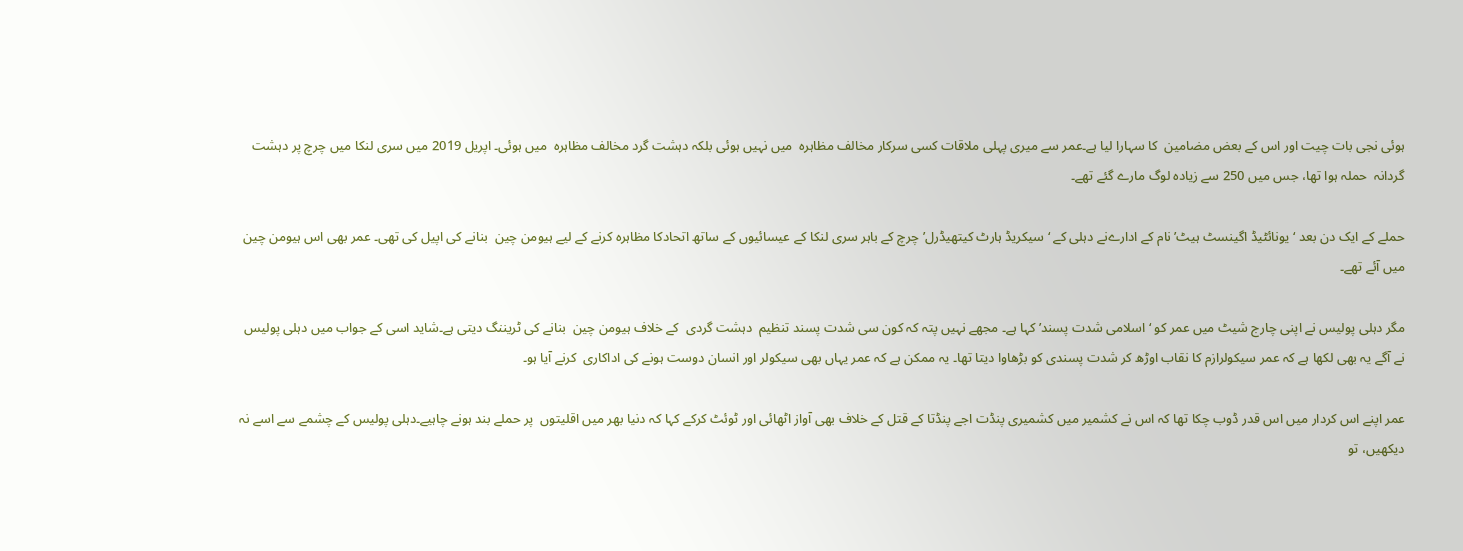ہوئی نجی بات چیت اور اس کے بعض مضامین  کا سہارا لیا ہے۔عمر سے میری پہلی ملاقات کسی سرکار مخالف مظاہرہ  میں نہیں ہوئی بلکہ دہشت گرد مخالف مظاہرہ  میں ہوئی۔ اپریل 2019 میں سری لنکا میں چرچ پر دہشت گردانہ  حملہ ہوا تھا، جس میں 250 سے زیادہ لوگ مارے گئے تھے۔

حملے کے ایک دن بعد ‘یونائٹیڈ اگینسٹ ہیٹ’ نام کے ادارےنے دہلی کے ‘سیکریڈ ہارٹ کیتھیڈرل’ چرچ کے باہر سری لنکا کے عیسائیوں کے ساتھ اتحادکا مظاہرہ کرنے کے لیے ہیومن چین  بنانے کی اپیل کی تھی۔ عمر بھی اس ہیومن چین  میں آئے تھے۔

مگر دہلی پولیس نے اپنی چارج شیٹ میں عمر کو ‘اسلامی شدت پسند’ کہا ہے۔ مجھے نہیں پتہ کہ کون سی شدت پسند تنظیم  دہشت گردی  کے خلاف ہیومن چین  بنانے کی ٹریننگ دیتی ہے۔شاید اسی کے جواب میں دہلی پولیس نے آگے یہ بھی لکھا ہے کہ عمر سیکولرازم کا نقاب اوڑھ کر شدت پسندی کو بڑھاوا دیتا تھا۔ یہ ممکن ہے کہ عمر یہاں بھی سیکولر اور انسان دوست ہونے کی اداکاری  کرنے آیا ہو۔

عمر اپنے اس کردار میں اس قدر ڈوب چکا تھا کہ اس نے کشمیر میں کشمیری پنڈت اجے پنڈتا کے قتل کے خلاف بھی آواز اٹھائی اور ٹوئٹ کرکے کہا کہ دنیا بھر میں اقلیتوں  پر حملے بند ہونے چاہیے۔دہلی پولیس کے چشمے سے اسے نہ دیکھیں، تو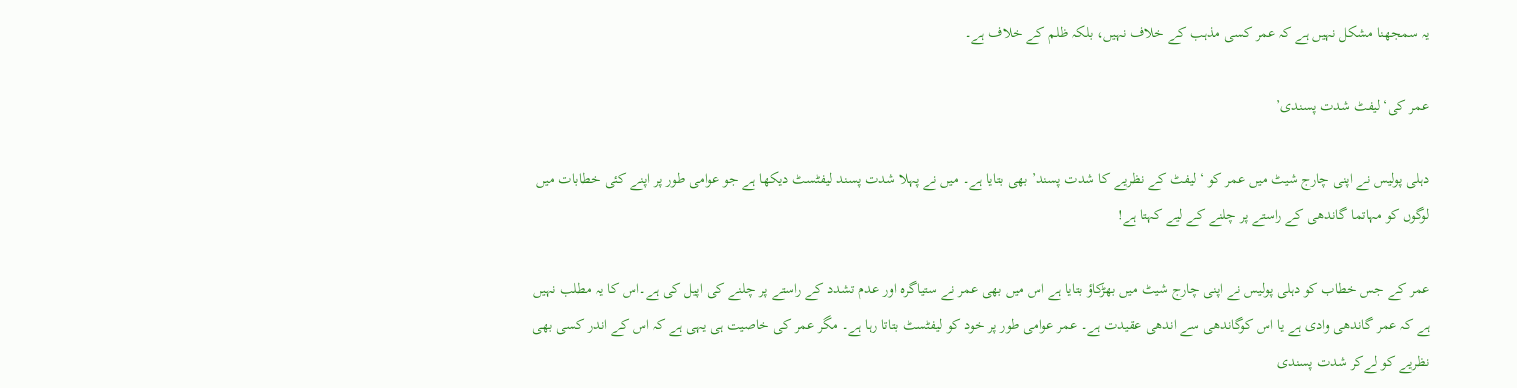یہ سمجھنا مشکل نہیں ہے کہ عمر کسی مذہب کے خلاف نہیں، بلکہ ظلم کے خلاف ہے۔

عمر کی‘لیفٹ شدت پسندی’

دہلی پولیس نے اپنی چارج شیٹ میں عمر کو ‘لیفٹ کے نظریے کا شدت پسند’ بھی بتایا ہے۔ میں نے پہلا شدت پسند لیفٹسٹ دیکھا ہے جو عوامی طور پر اپنے کئی خطابات میں لوگوں کو مہاتما گاندھی کے راستے پر چلنے کے لیے کہتا ہے!

عمر کے جس خطاب کو دہلی پولیس نے اپنی چارج شیٹ میں بھڑکاؤ بتایا ہے اس میں بھی عمر نے ستیاگرہ اور عدم تشدد کے راستے پر چلنے کی اپیل کی ہے۔اس کا یہ مطلب نہیں ہے کہ عمر گاندھی وادی ہے یا اس کوگاندھی سے اندھی عقیدت ہے۔ عمر عوامی طور پر خود کو لیفٹسٹ بتاتا رہا ہے۔ مگر عمر کی خاصیت ہی یہی ہے کہ اس کے اندر کسی بھی نظریے کو لےکر شدت پسندی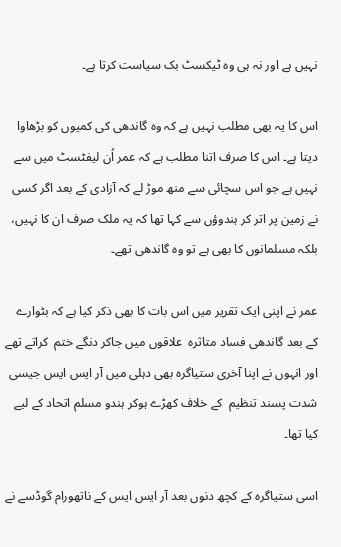نہیں ہے اور نہ ہی وہ ٹیکسٹ بک سیاست کرتا ہے۔

اس کا یہ بھی مطلب نہیں ہے کہ وہ گاندھی کی کمیوں کو بڑھاوا دیتا ہے۔ اس کا صرف اتنا مطلب ہے کہ عمر اُن لیفٹسٹ میں سے نہیں ہے جو اس سچائی سے منھ موڑ لے کہ آزادی کے بعد اگر کسی نے زمین پر اتر کر ہندوؤں سے کہا تھا کہ یہ ملک صرف ان کا نہیں، بلکہ مسلمانوں کا بھی ہے تو وہ گاندھی تھے۔

عمر نے اپنی ایک تقریر میں اس بات کا بھی ذکر کیا ہے کہ بٹوارے کے بعد گاندھی فساد متاثرہ  علاقوں میں جاکر دنگے ختم  کراتے تھے اور انہوں نے اپنا آخری ستیاگرہ بھی دہلی میں آر ایس ایس جیسی شدت پسند تنظیم  کے خلاف کھڑے ہوکر ہندو مسلم اتحاد کے لیے کیا تھا۔

اسی ستیاگرہ کے کچھ دنوں بعد آر ایس ایس کے ناتھورام گوڈسے نے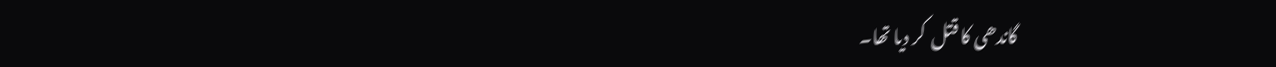گاندھی کا قتل  کر دیا تھا۔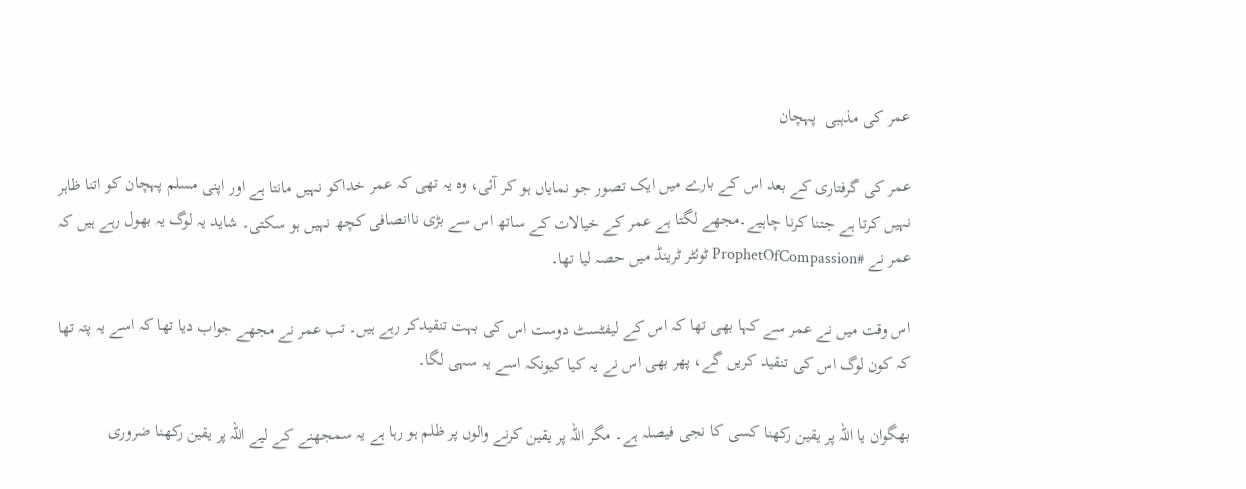عمر کی مذہبی  پہچان

عمر کی گرفتاری کے بعد اس کے بارے میں ایک تصور جو نمایاں ہو کر آئی، وہ یہ تھی کہ عمر خداکو نہیں مانتا ہے اور اپنی مسلم پہچان کو اتنا ظاہر نہیں کرتا ہے جتنا کرنا چاہیے۔مجھے لگتا ہے عمر کے خیالات کے ساتھ اس سے بڑی ناانصافی کچھ نہیں ہو سکتی۔ شاید یہ لوگ یہ بھول رہے ہیں کہ عمر نے #ProphetOfCompassion ٹوئٹر ٹرینڈ میں حصہ لیا تھا۔

اس وقت میں نے عمر سے کہا بھی تھا کہ اس کے لیفٹسٹ دوست اس کی بہت تنقیدکر رہے ہیں۔ تب عمر نے مجھے جواب دیا تھا کہ اسے یہ پتہ تھا کہ کون لوگ اس کی تنقید کریں گے، پھر بھی اس نے یہ کیا کیونکہ اسے یہ سہی لگا۔

بھگوان یا اللہ پر یقین رکھنا کسی کا نجی فیصلہ ہے۔ مگر اللہ پر یقین کرنے والوں پر ظلم ہو رہا ہے یہ سمجھنے کے لیے اللہ پر یقین رکھنا ضروری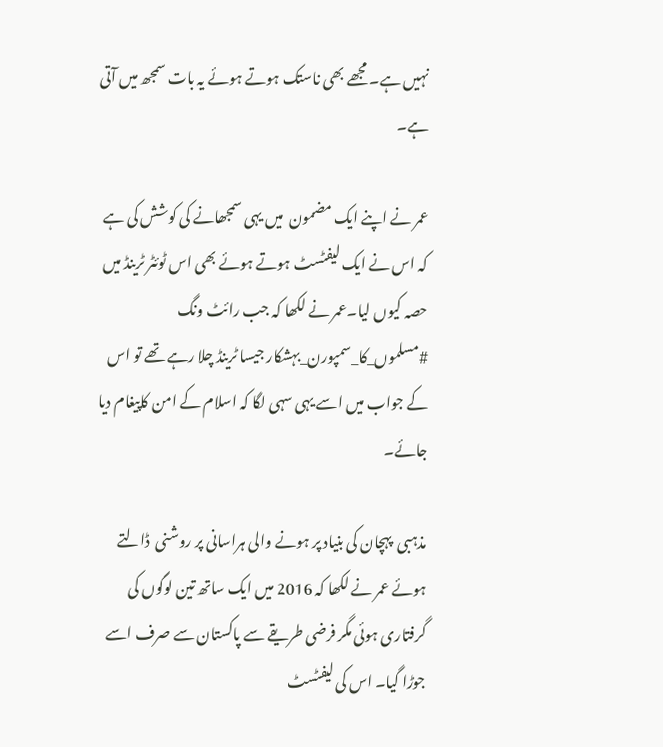نہیں ہے۔ مجھے بھی ناستک ہوتے ہوئے یہ بات سمجھ میں آتی ہے۔

عمر نے اپنے ایک مضمون  میں یہی سمجھانے کی کوشش کی ہے کہ اس نے ایک لیفٹسٹ ہوتے ہوئے بھی اس ٹوئٹر ٹرینڈ میں حصہ کیوں لیا۔عمر نے لکھا کہ جب رائٹ ونگ #مسلموں_کا_سمپورن_بہشکار جیسا ٹرینڈ چلا رہے تھے تو اس کے جواب میں اسے یہی سہی لگا کہ اسلام کے امن کاپیغام دیا جائے۔

مذہبی  پہچان کی بنیاد پر ہونے والی ہراسانی پر روشنی  ڈالتے ہوئے عمر نے لکھا کہ 2016 میں ایک ساتھ تین لوگوں کی گرفتاری ہوئی مگر فرضی طریقے سے پاکستان سے صرف اسے جوڑا گیا۔ اس کی لیفٹسٹ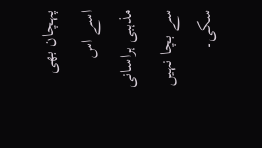پہچان بھی اسے اس مذہبی ہراسانی  سے بچا نہیں سکی۔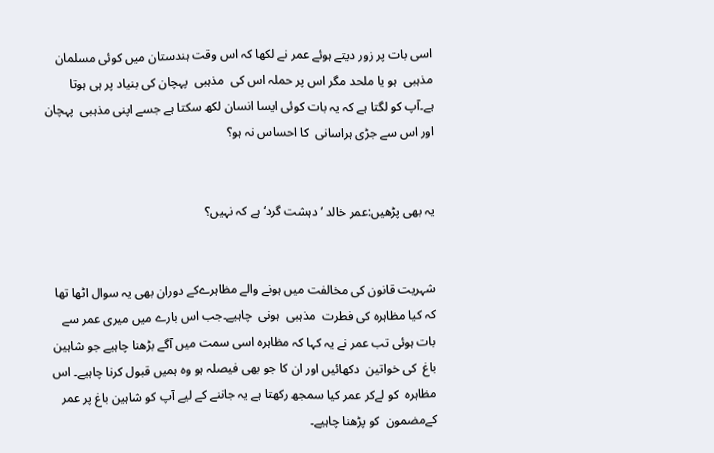اسی بات پر زور دیتے ہوئے عمر نے لکھا کہ اس وقت ہندستان میں کوئی مسلمان مذہبی  ہو یا ملحد مگر اس پر حملہ اس کی  مذہبی  پہچان کی بنیاد پر ہی ہوتا ہے۔آپ کو لگتا ہے کہ یہ بات کوئی ایسا انسان لکھ سکتا ہے جسے اپنی مذہبی  پہچان اور اس سے جڑی ہراسانی  کا احساس نہ ہو؟


یہ بھی پڑھیں:عمر خالد ’دہشت گرد‘ ہے کہ نہیں؟


شہریت قانون کی مخالفت میں ہونے والے مظاہرےکے دوران بھی یہ سوال اٹھا تھا کہ کیا مظاہرہ کی فطرت  مذہبی  ہونی  چاہیے۔جب اس بارے میں میری عمر سے بات ہوئی تب عمر نے یہ کہا کہ مظاہرہ اسی سمت میں آگے بڑھنا چاہیے جو شاہین باغ  کی خواتین  دکھائیں اور ان کا جو بھی فیصلہ ہو وہ ہمیں قبول کرنا چاہیے۔ اس مظاہرہ  کو لےکر عمر کیا سمجھ رکھتا ہے یہ جاننے کے لیے آپ کو شاہین باغ پر عمر کےمضمون  کو پڑھنا چاہیے۔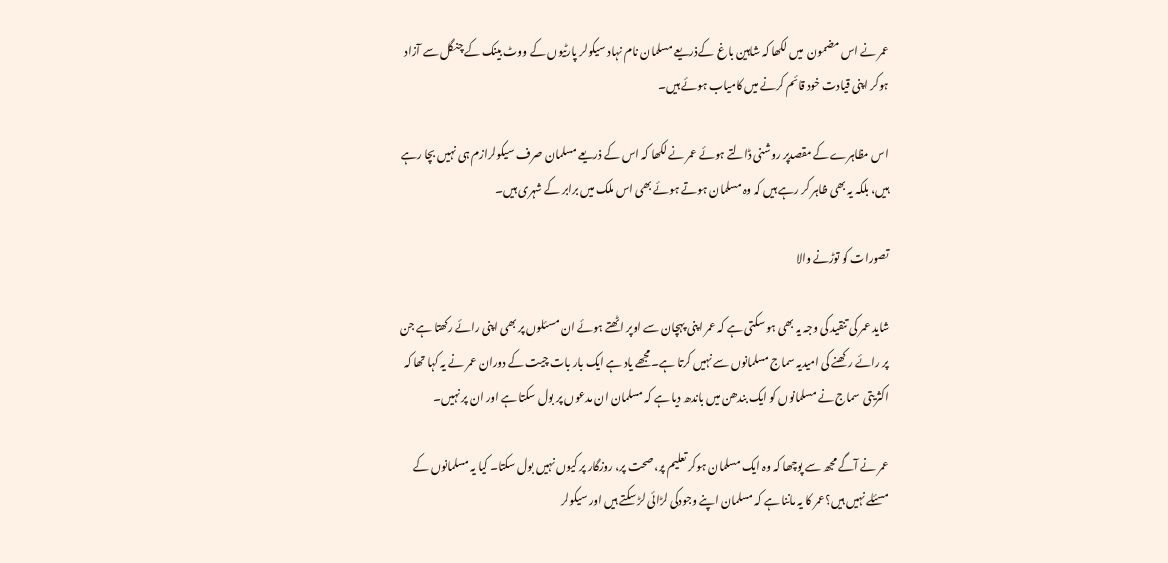عمر نے اس مضمون  میں لکھا کہ شاہین باغ  کےذریعے مسلمان نام نہاد سیکولر پارٹیوں کے ووٹ بینک کے چنگل سے آزاد ہوکر اپنی قیادت خود قائم کرنے میں کامیاب ہوئے ہیں۔

اس مظاہرے کے مقصدپر روشنی ڈالتے ہوئے عمر نے لکھا کہ اس کے ذریعے مسلمان صرف سیکولرازم ہی نہیں بچا رہے ہیں، بلکہ یہ بھی ظاہر کر رہے ہیں کہ وہ مسلمان ہوتے ہوئے بھی اس ملک میں برابر کے شہری ہیں۔

تصورات کو توڑنے والا

شاید عمر کی تنقید کی وجہ یہ بھی ہو سکتی ہے کہ عمر اپنی پہچان سے اوپر اٹھتے ہوئے ان مسئلوں پر بھی اپنی رائے رکھتا ہے جن پر رائے رکھنے کی امیدیہ سماج مسلمانوں سے نہیں کرتا ہے۔مجھے یاد ہے ایک بار بات چیت کے دوران عمر نے یہ کہا تھا کہ اکثریتی  سماج نے مسلمانوں کو ایک بندھن میں باندھ دیا ہے کہ مسلمان ان مدعوں پر بول سکتا ہے اور ان پر نہیں۔

عمر نے آگے مجھ سے پوچھا کہ وہ ایک مسلمان ہوکر تعلیم پر، صحت پر، روزگار پر کیوں نہیں بول سکتا۔ کیا یہ مسلمانوں کے مسئلے نہیں ہیں؟عمر کا یہ ماننا ہے کہ مسلمان اپنے وجودکی لڑائی لڑ سکتے ہیں اور سیکولر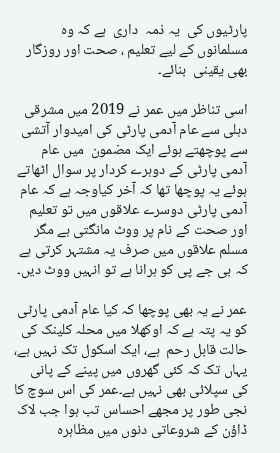پارٹیوں کی  یہ ذمہ  داری  ہے کہ وہ  مسلمانوں کے لیے تعلیم ، صحت اور روزگار بھی یقینی  بنائے۔

اسی تناظر میں عمر نے 2019 میں مشرقی  دہلی سے عام آدمی پارٹی کی امیدوار آتشی سے پوچھتے ہوئے ایک مضمون  میں عام آدمی پارٹی کے دوہرے کردار پر سوال اٹھاتے ہوئے یہ پوچھا تھا کہ آخر کیاوجہ ہے کہ عام آدمی پارٹی دوسرے علاقوں میں تو تعلیم اور صحت کے نام پر ووٹ مانگتی ہے مگر مسلم علاقوں میں صرف یہ مشتہر کرتی ہے کہ بی جے پی کو ہرانا ہے تو انہیں ووٹ دیں۔

عمر نے یہ بھی پوچھا کہ کیا عام آدمی پارٹی کو یہ پتہ ہے کہ اوکھلا میں محلہ کلینک کی حالت قابل رحم  ہے، ایک اسکول تک نہیں ہے، یہاں تک کہ کئی گھروں میں پینے کے پانی کی سپلائی بھی نہیں ہے۔عمر کی اس سوچ کا نجی طور پر مجھے احساس تب ہوا جب لاک ڈاؤن کے شروعاتی دنوں میں مظاہرہ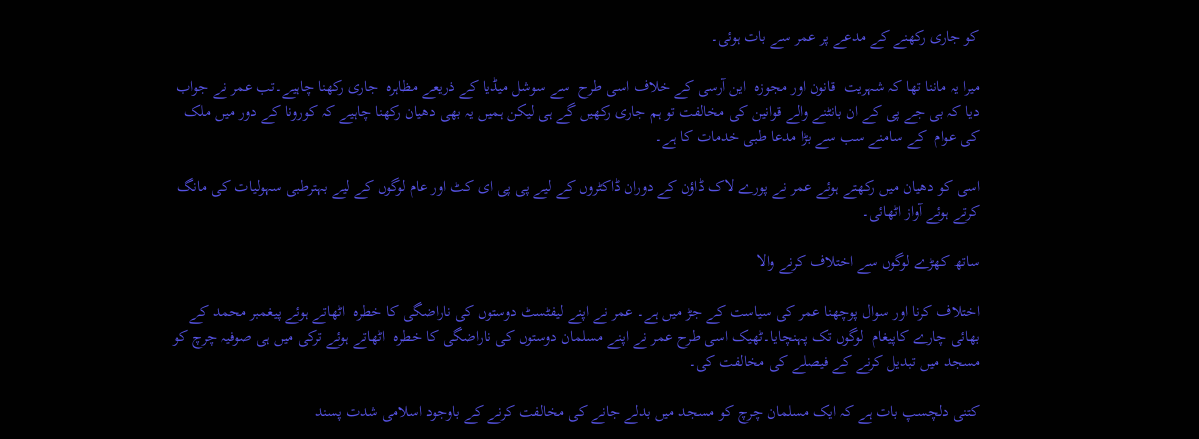کو جاری رکھنے کے مدعے پر عمر سے بات ہوئی۔

میرا یہ ماننا تھا کہ شہریت  قانون اور مجوزہ  این آرسی کے خلاف اسی طرح  سے سوشل میڈیا کے ذریعے مظاہرہ  جاری رکھنا چاہیے۔تب عمر نے جواب دیا کہ بی جے پی کے ان بانٹنے والے قوانین کی مخالفت تو ہم جاری رکھیں گے ہی لیکن ہمیں یہ بھی دھیان رکھنا چاہیے کہ کورونا کے دور میں ملک کی عوام  کے سامنے سب سے بڑا مدعا طبی خدمات کا ہے۔

اسی کو دھیان میں رکھتے ہوئے عمر نے پورے لاک ڈاؤن کے دوران ڈاکٹروں کے لیے پی پی ای کٹ اور عام لوگوں کے لیے بہترطبی سہولیات کی مانگ کرتے ہوئے آواز اٹھائی۔

ساتھ کھڑے لوگوں سے اختلاف کرنے والا

اختلاف کرنا اور سوال پوچھنا عمر کی سیاست کے جڑ میں ہے۔ عمر نے اپنے لیفٹسٹ دوستوں کی ناراضگی کا خطرہ  اٹھاتے ہوئے پیغمبر محمد کے بھائی چارے کاپیغام  لوگوں تک پہنچایا۔ٹھیک اسی طرح عمر نے اپنے مسلمان دوستوں کی ناراضگی کا خطرہ  اٹھاتے ہوئے ترکی میں ہی صوفیہ چرچ کو مسجد میں تبدیل کرنے کے فیصلے کی مخالفت کی۔

کتنی دلچسپ بات ہے کہ ایک مسلمان چرچ کو مسجد میں بدلے جانے کی مخالفت کرنے کے باوجود اسلامی شدت پسند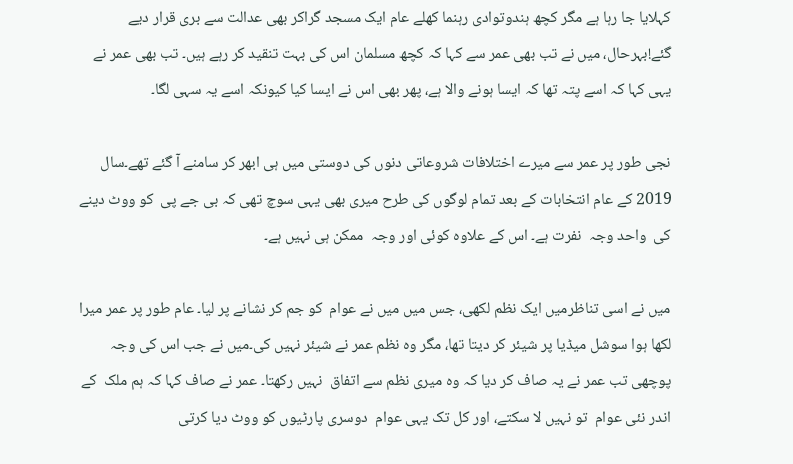کہلایا جا رہا ہے مگر کچھ ہندوتوادی رہنما کھلے عام ایک مسجد گراکر بھی عدالت سے بری قرار دیے گئے!بہرحال، میں نے تب بھی عمر سے کہا کہ کچھ مسلمان اس کی بہت تنقید کر رہے ہیں۔ تب بھی عمر نے یہی کہا کہ اسے پتہ تھا کہ ایسا ہونے والا ہے، پھر بھی اس نے ایسا کیا کیونکہ اسے یہ سہی لگا۔

نجی طور پر عمر سے میرے اختلافات شروعاتی دنوں کی دوستی میں ہی ابھر کر سامنے آ گئے تھے۔سال 2019 کے عام انتخابات کے بعد تمام لوگوں کی طرح میری بھی یہی سوچ تھی کہ بی جے پی  کو ووٹ دینے کی  واحد وجہ  نفرت ہے۔ اس کے علاوہ کوئی اور وجہ  ممکن ہی نہیں ہے۔

میں نے اسی تناظرمیں ایک نظم لکھی، جس میں میں نے عوام  کو جم کر نشانے پر لیا۔ عام طور پر عمر میرا لکھا ہوا سوشل میڈیا پر شیئر کر دیتا تھا، مگر وہ نظم عمر نے شیئر نہیں کی۔میں نے جب اس کی وجہ  پوچھی تب عمر نے یہ صاف کر دیا کہ وہ میری نظم سے اتفاق  نہیں رکھتا۔ عمر نے صاف کہا کہ ہم ملک  کے اندر نئی عوام  تو نہیں لا سکتے، اور کل تک یہی عوام  دوسری پارٹیوں کو ووٹ دیا کرتی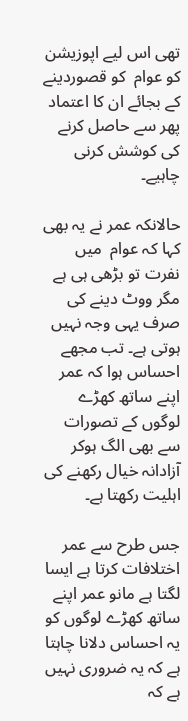تھی اس لیے اپوزیشن  کو عوام  کو قصوردینے کے بجائے ان کا اعتماد پھر سے حاصل کرنے کی کوشش کرنی چاہیے۔

حالانکہ عمر نے یہ بھی کہا کہ عوام  میں نفرت تو بڑھی ہی ہے مگر ووٹ دینے کی  صرف یہی وجہ نہیں ہوتی ہے۔ تب مجھے احساس ہوا کہ عمر اپنے ساتھ کھڑے لوگوں کے تصورات سے بھی الگ ہوکر آزادانہ خیال رکھنے کی اہلیت رکھتا ہے۔

جس طرح سے عمر اختلافات کرتا ہے ایسا لگتا ہے مانو عمر اپنے ساتھ کھڑے لوگوں کو یہ احساس دلانا چاہتا ہے کہ یہ ضروری نہیں ہے کہ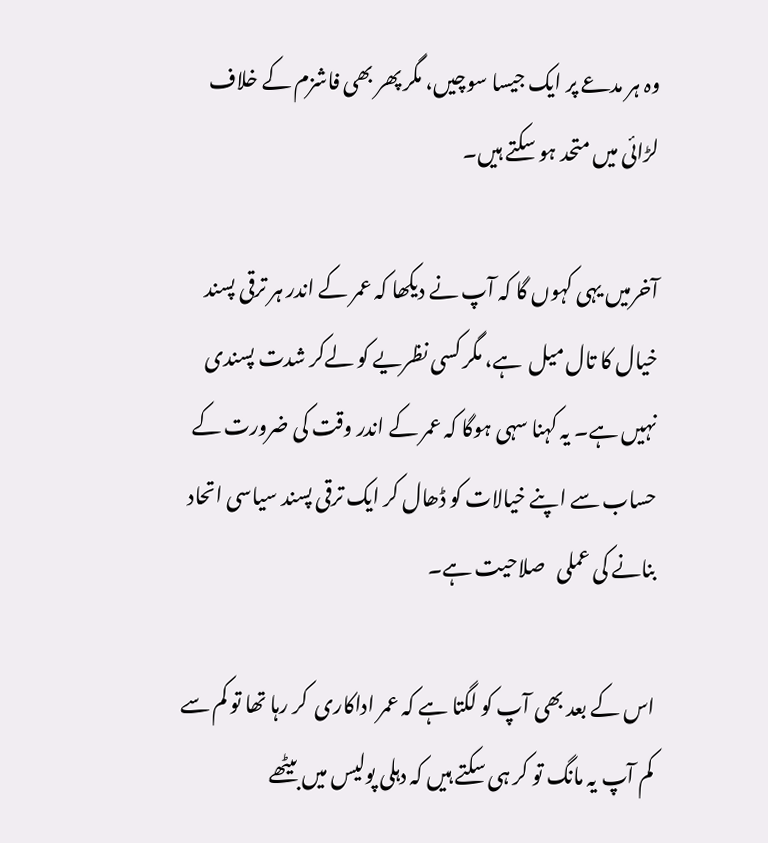وہ ہر مدعے پر ایک جیسا سوچیں، مگر پھر بھی فاشزم کے خلاف لڑائی میں متحد ہو سکتے ہیں۔

آخرمیں یہی کہوں گا کہ آپ نے دیکھا کہ عمر کے اندر ہر ترقی پسند خیال کا تال میل  ہے، مگر کسی نظریے کو لےکر شدت پسندی نہیں ہے۔ یہ کہنا سہی ہوگا کہ عمر کے اندر وقت کی ضرورت کے حساب سے اپنے خیالات کو ڈھال کر ایک ترقی پسند سیاسی اتحاد بنانے کی عملی   صلاحیت ہے۔

اس کے بعد بھی آپ کو لگتا ہے کہ عمر اداکاری  کر رہا تھا تو کم سے کم آپ یہ مانگ تو کر ہی سکتے ہیں کہ دہلی پولیس میں بیٹھے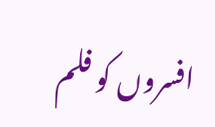افسروں کو فلم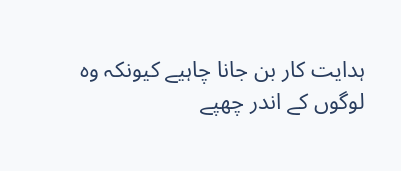ہدایت کار بن جانا چاہیے کیونکہ وہ لوگوں کے اندر چھپے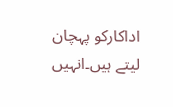اداکارکو پہچان لیتے ہیں۔انہیں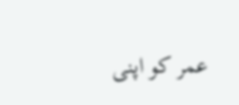عمر کو اپنی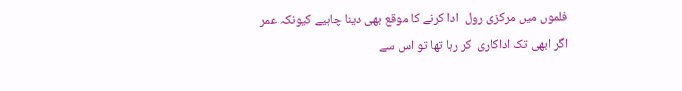فلموں میں مرکزی رول  ادا کرنے کا موقع بھی دینا چاہیے کیونکہ عمر اگر ابھی تک اداکاری  کر رہا تھا تو اس سے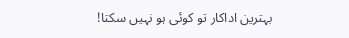بہترین اداکار تو کوئی ہو نہیں سکتا!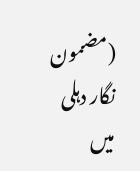(مضمون نگار دہلی میں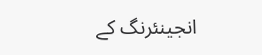انجینئرنگ کے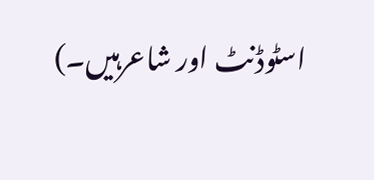اسٹوڈنٹ اور شاعرہیں۔)